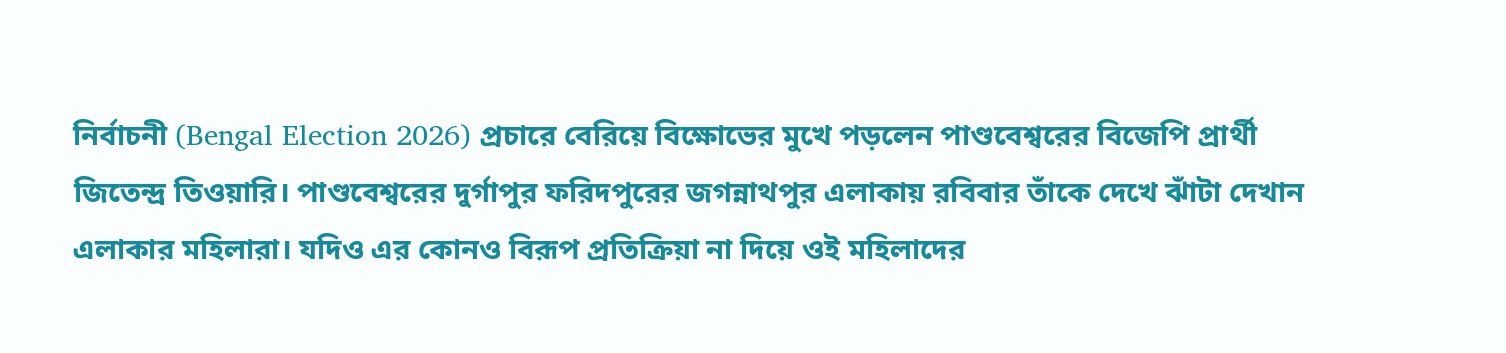নির্বাচনী (Bengal Election 2026) প্রচারে বেরিয়ে বিক্ষোভের মুখে পড়লেন পাণ্ডবেশ্বরের বিজেপি প্রার্থী জিতেন্দ্র তিওয়ারি। পাণ্ডবেশ্বরের দুর্গাপুর ফরিদপুরের জগন্নাথপুর এলাকায় রবিবার তাঁকে দেখে ঝাঁটা দেখান এলাকার মহিলারা। যদিও এর কোনও বিরূপ প্রতিক্রিয়া না দিয়ে ওই মহিলাদের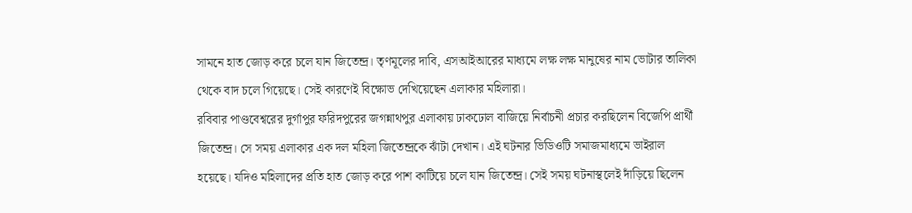সামনে হাত জোড় করে চলে যান জিতেন্দ্র। তৃণমূলের দাবি, এসআইআরের মাধ্যমে লক্ষ লক্ষ মানুষের নাম ভোটার তালিকা থেকে বাদ চলে গিয়েছে। সেই কারণেই বিক্ষোভ দেখিয়েছেন এলাকার মহিলারা।
রবিবার পাণ্ডবেশ্বরের দুর্গাপুর ফরিদপুরের জগন্নাথপুর এলাকায় ঢাকঢোল বাজিয়ে নির্বাচনী প্রচার করছিলেন বিজেপি প্রার্থী জিতেন্দ্র। সে সময় এলাকার এক দল মহিলা জিতেন্দ্রকে ঝাঁটা দেখান। এই ঘটনার ভিডিওটি সমাজমাধ্যমে ভাইরাল হয়েছে। যদিও মহিলাদের প্রতি হাত জোড় করে পাশ কাটিয়ে চলে যান জিতেন্দ্র। সেই সময় ঘটনাস্থলেই দাঁড়িয়ে ছিলেন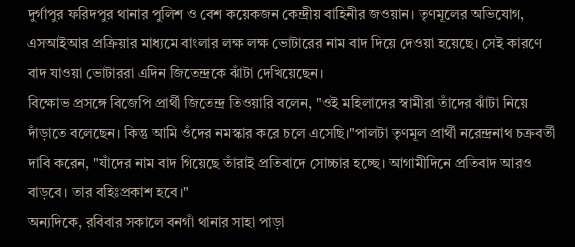দুর্গাপুর ফরিদপুর থানার পুলিশ ও বেশ কয়েকজন কেন্দ্রীয় বাহিনীর জওয়ান। তৃণমূলের অভিযোগ, এসআইআর প্রক্রিয়ার মাধ্যমে বাংলার লক্ষ লক্ষ ভোটারের নাম বাদ দিয়ে দেওয়া হয়েছে। সেই কারণে বাদ যাওয়া ভোটাররা এদিন জিতেন্দ্রকে ঝাঁটা দেখিয়েছেন।
বিক্ষোভ প্রসঙ্গে বিজেপি প্রার্থী জিতেন্দ্র তিওয়ারি বলেন, "ওই মহিলাদের স্বামীরা তাঁদের ঝাঁটা নিয়ে দাঁড়াতে বলেছেন। কিন্তু আমি ওঁদের নমস্কার করে চলে এসেছি।"পালটা তৃণমূল প্রার্থী নরেন্দ্রনাথ চক্রবর্তী দাবি করেন, "যাঁদের নাম বাদ গিয়েছে তাঁরাই প্রতিবাদে সোচ্চার হচ্ছে। আগামীদিনে প্রতিবাদ আরও বাড়বে। তার বহিঃপ্রকাশ হবে।"
অন্যদিকে, রবিবার সকালে বনগাঁ থানার সাহা পাড়া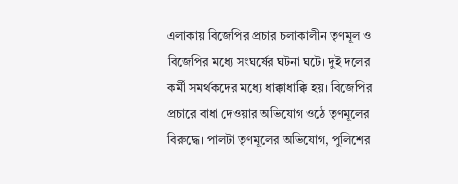এলাকায় বিজেপির প্রচার চলাকালীন তৃণমূল ও বিজেপির মধ্যে সংঘর্ষের ঘটনা ঘটে। দুই দলের কর্মী সমর্থকদের মধ্যে ধাক্কাধাক্কি হয়। বিজেপির প্রচারে বাধা দেওয়ার অভিযোগ ওঠে তৃণমূলের বিরুদ্ধে। পালটা তৃণমূলের অভিযোগ, পুলিশের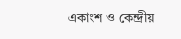একাংশ ও কেন্দ্রীয়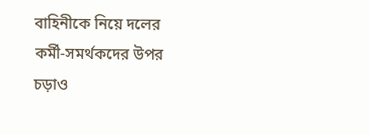বাহিনীকে নিয়ে দলের কর্মী-সমর্থকদের উপর চড়াও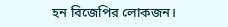হন বিজেপির লোকজন।